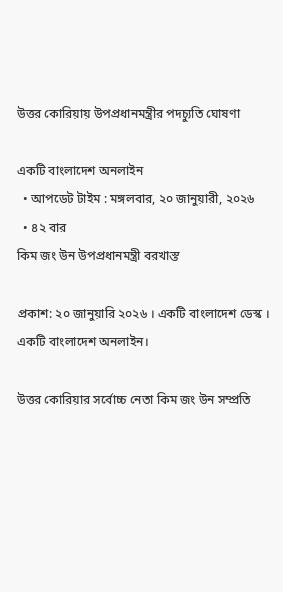উত্তর কোরিয়ায় উপপ্রধানমন্ত্রীর পদচ্যুতি ঘোষণা

একটি বাংলাদেশ অনলাইন
  • আপডেট টাইম : মঙ্গলবার, ২০ জানুয়ারী, ২০২৬
  • ৪২ বার
কিম জং উন উপপ্রধানমন্ত্রী বরখাস্ত

প্রকাশ: ২০ জানুয়ারি ২০২৬ । একটি বাংলাদেশ ডেস্ক । একটি বাংলাদেশ অনলাইন।

উত্তর কোরিয়ার সর্বোচ্চ নেতা কিম জং উন সম্প্রতি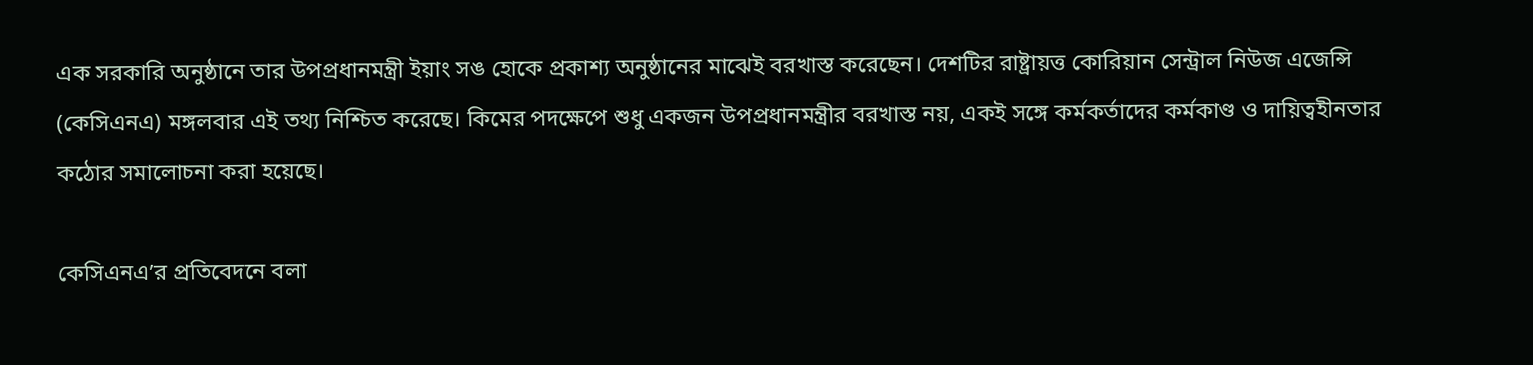এক সরকারি অনুষ্ঠানে তার উপপ্রধানমন্ত্রী ইয়াং সঙ হোকে প্রকাশ্য অনুষ্ঠানের মাঝেই বরখাস্ত করেছেন। দেশটির রাষ্ট্রায়ত্ত কোরিয়ান সেন্ট্রাল নিউজ এজেন্সি (কেসিএনএ) মঙ্গলবার এই তথ্য নিশ্চিত করেছে। কিমের পদক্ষেপে শুধু একজন উপপ্রধানমন্ত্রীর বরখাস্ত নয়, একই সঙ্গে কর্মকর্তাদের কর্মকাণ্ড ও দায়িত্বহীনতার কঠোর সমালোচনা করা হয়েছে।

কেসিএনএ’র প্রতিবেদনে বলা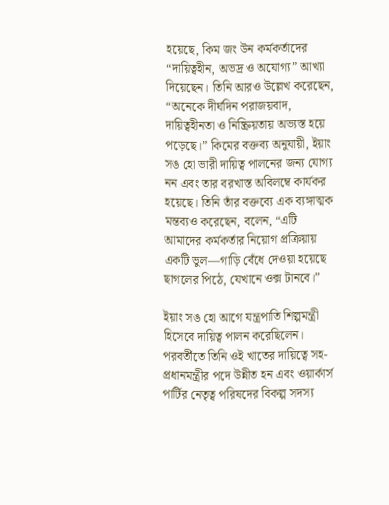হয়েছে, কিম জং উন কর্মকর্তাদের “দায়িত্বহীন, অভদ্র ও অযোগ্য” আখ্যা দিয়েছেন। তিনি আরও উল্লেখ করেছেন, “অনেকে দীর্ঘদিন পরাজয়বাদ, দায়িত্বহীনতা ও নিষ্ক্রিয়তায় অভ্যস্ত হয়ে পড়েছে।” কিমের বক্তব্য অনুযায়ী, ইয়াং সঙ হো ভারী দায়িত্ব পালনের জন্য যোগ্য নন এবং তার বরখাস্ত অবিলম্বে কার্যকর হয়েছে। তিনি তাঁর বক্তব্যে এক ব্যঙ্গাত্মক মন্তব্যও করেছেন, বলেন, “এটি আমাদের কর্মকর্তার নিয়োগ প্রক্রিয়ায় একটি ভুল—গাড়ি বেঁধে দেওয়া হয়েছে ছাগলের পিঠে, যেখানে ওক্স টানবে।”

ইয়াং সঙ হো আগে যন্ত্রপাতি শিল্পমন্ত্রী হিসেবে দায়িত্ব পালন করেছিলেন। পরবর্তীতে তিনি ওই খাতের দায়িত্বে সহ-প্রধানমন্ত্রীর পদে উন্নীত হন এবং ওয়ার্কার্স পার্টির নেতৃত্ব পরিষদের বিকল্প সদস্য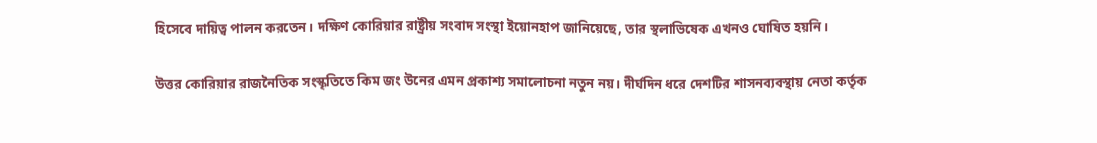হিসেবে দায়িত্ব পালন করতেন। দক্ষিণ কোরিয়ার রাষ্ট্রীয় সংবাদ সংস্থা ইয়োনহাপ জানিয়েছে, তার স্থলাভিষেক এখনও ঘোষিত হয়নি।

উত্তর কোরিয়ার রাজনৈতিক সংস্কৃতিতে কিম জং উনের এমন প্রকাশ্য সমালোচনা নতুন নয়। দীর্ঘদিন ধরে দেশটির শাসনব্যবস্থায় নেতা কর্তৃক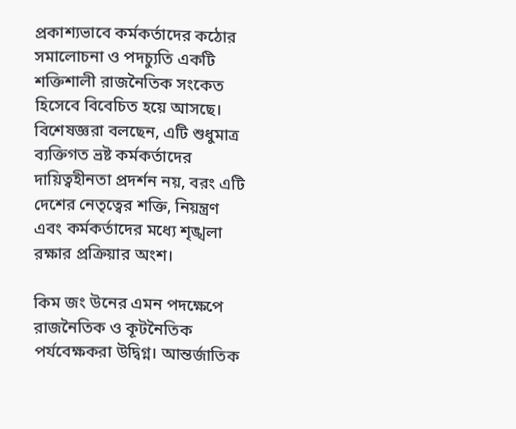প্রকাশ্যভাবে কর্মকর্তাদের কঠোর সমালোচনা ও পদচ্যুতি একটি শক্তিশালী রাজনৈতিক সংকেত হিসেবে বিবেচিত হয়ে আসছে। বিশেষজ্ঞরা বলছেন, এটি শুধুমাত্র ব্যক্তিগত ভ্রষ্ট কর্মকর্তাদের দায়িত্বহীনতা প্রদর্শন নয়, বরং এটি দেশের নেতৃত্বের শক্তি, নিয়ন্ত্রণ এবং কর্মকর্তাদের মধ্যে শৃঙ্খলা রক্ষার প্রক্রিয়ার অংশ।

কিম জং উনের এমন পদক্ষেপে রাজনৈতিক ও কূটনৈতিক পর্যবেক্ষকরা উদ্বিগ্ন। আন্তর্জাতিক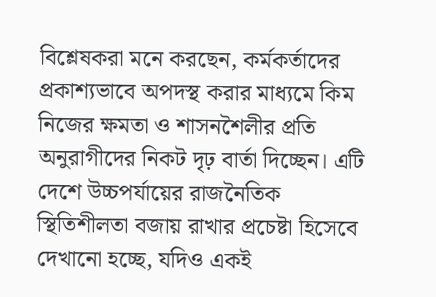বিশ্লেষকরা মনে করছেন, কর্মকর্তাদের প্রকাশ্যভাবে অপদস্থ করার মাধ্যমে কিম নিজের ক্ষমতা ও শাসনশৈলীর প্রতি অনুরাগীদের নিকট দৃঢ় বার্তা দিচ্ছেন। এটি দেশে উচ্চপর্যায়ের রাজনৈতিক স্থিতিশীলতা বজায় রাখার প্রচেষ্টা হিসেবে দেখানো হচ্ছে, যদিও একই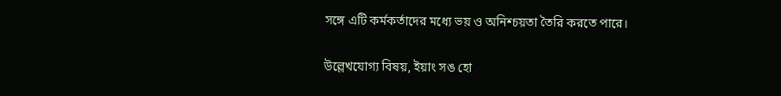সঙ্গে এটি কর্মকর্তাদের মধ্যে ভয় ও অনিশ্চয়তা তৈরি করতে পারে।

উল্লেখযোগ্য বিষয়, ইয়াং সঙ হো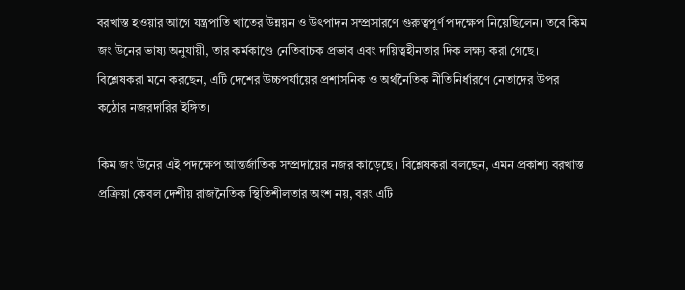বরখাস্ত হওয়ার আগে যন্ত্রপাতি খাতের উন্নয়ন ও উৎপাদন সম্প্রসারণে গুরুত্বপূর্ণ পদক্ষেপ নিয়েছিলেন। তবে কিম জং উনের ভাষ্য অনুযায়ী, তার কর্মকাণ্ডে নেতিবাচক প্রভাব এবং দায়িত্বহীনতার দিক লক্ষ্য করা গেছে। বিশ্লেষকরা মনে করছেন, এটি দেশের উচ্চপর্যায়ের প্রশাসনিক ও অর্থনৈতিক নীতিনির্ধারণে নেতাদের উপর কঠোর নজরদারির ইঙ্গিত।

কিম জং উনের এই পদক্ষেপ আন্তর্জাতিক সম্প্রদায়ের নজর কাড়েছে। বিশ্লেষকরা বলছেন, এমন প্রকাশ্য বরখাস্ত প্রক্রিয়া কেবল দেশীয় রাজনৈতিক স্থিতিশীলতার অংশ নয়, বরং এটি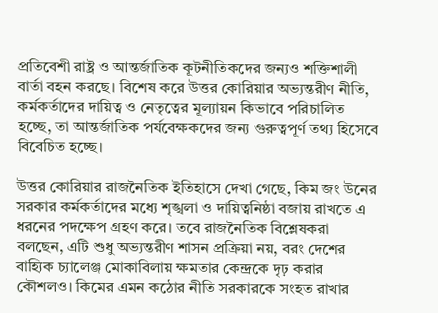প্রতিবেশী রাষ্ট্র ও আন্তর্জাতিক কূটনীতিকদের জন্যও শক্তিশালী বার্তা বহন করছে। বিশেষ করে উত্তর কোরিয়ার অভ্যন্তরীণ নীতি, কর্মকর্তাদের দায়িত্ব ও নেতৃত্বের মূল্যায়ন কিভাবে পরিচালিত হচ্ছে, তা আন্তর্জাতিক পর্যবেক্ষকদের জন্য গুরুত্বপূর্ণ তথ্য হিসেবে বিবেচিত হচ্ছে।

উত্তর কোরিয়ার রাজনৈতিক ইতিহাসে দেখা গেছে, কিম জং উনের সরকার কর্মকর্তাদের মধ্যে শৃঙ্খলা ও দায়িত্বনিষ্ঠা বজায় রাখতে এ ধরনের পদক্ষেপ গ্রহণ করে। তবে রাজনৈতিক বিশ্লেষকরা বলছেন, এটি শুধু অভ্যন্তরীণ শাসন প্রক্রিয়া নয়, বরং দেশের বাহ্যিক চ্যালেঞ্জ মোকাবিলায় ক্ষমতার কেন্দ্রকে দৃঢ় করার কৌশলও। কিমের এমন কঠোর নীতি সরকারকে সংহত রাখার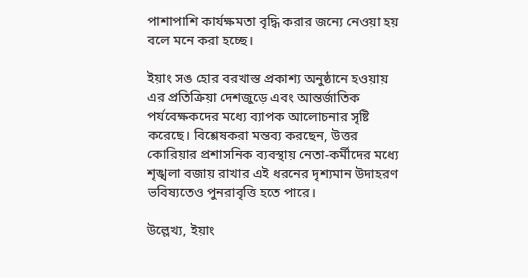পাশাপাশি কার্যক্ষমতা বৃদ্ধি করার জন্যে নেওয়া হয় বলে মনে করা হচ্ছে।

ইয়াং সঙ হোর বরখাস্ত প্রকাশ্য অনুষ্ঠানে হওয়ায় এর প্রতিক্রিয়া দেশজুড়ে এবং আন্তর্জাতিক পর্যবেক্ষকদের মধ্যে ব্যাপক আলোচনার সৃষ্টি করেছে। বিশ্লেষকরা মন্তব্য করছেন, উত্তর কোরিয়ার প্রশাসনিক ব্যবস্থায় নেতা-কর্মীদের মধ্যে শৃঙ্খলা বজায় রাখার এই ধরনের দৃশ্যমান উদাহরণ ভবিষ্যতেও পুনরাবৃত্তি হতে পারে।

উল্লেখ্য, ইয়াং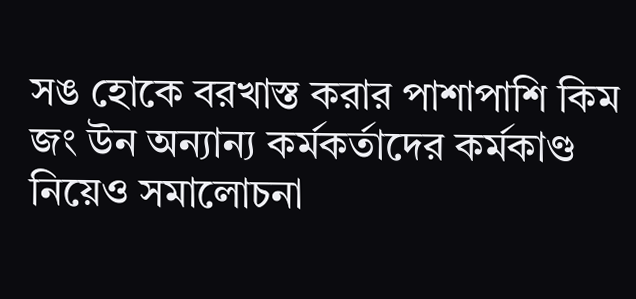সঙ হোকে বরখাস্ত করার পাশাপাশি কিম জং উন অন্যান্য কর্মকর্তাদের কর্মকাণ্ড নিয়েও সমালোচনা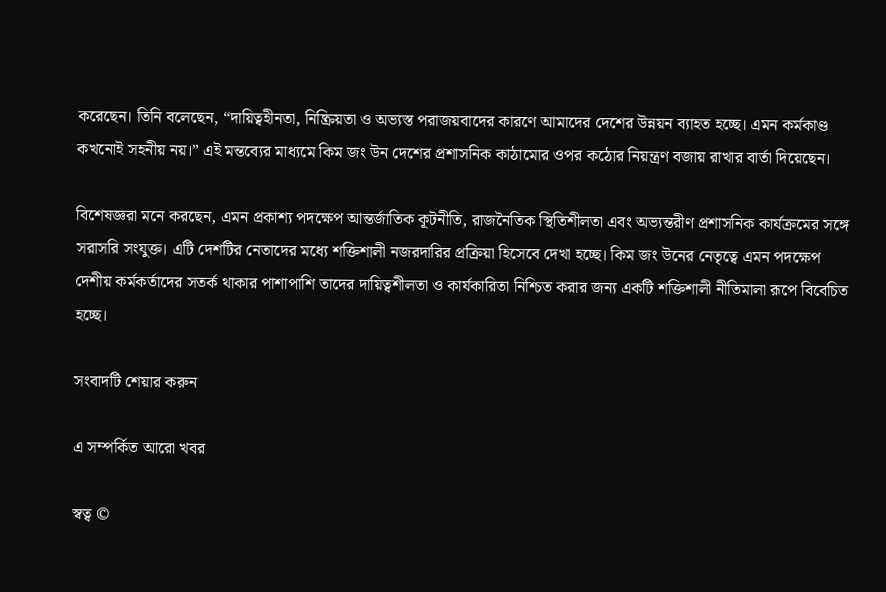করেছেন। তিনি বলেছেন, “দায়িত্বহীনতা, নিষ্ক্রিয়তা ও অভ্যস্ত পরাজয়বাদের কারণে আমাদের দেশের উন্নয়ন ব্যাহত হচ্ছে। এমন কর্মকাণ্ড কখনোই সহনীয় নয়।” এই মন্তব্যের মাধ্যমে কিম জং উন দেশের প্রশাসনিক কাঠামোর ওপর কঠোর নিয়ন্ত্রণ বজায় রাখার বার্তা দিয়েছেন।

বিশেষজ্ঞরা মনে করছেন, এমন প্রকাশ্য পদক্ষেপ আন্তর্জাতিক কূটনীতি, রাজনৈতিক স্থিতিশীলতা এবং অভ্যন্তরীণ প্রশাসনিক কার্যক্রমের সঙ্গে সরাসরি সংযুক্ত। এটি দেশটির নেতাদের মধ্যে শক্তিশালী নজরদারির প্রক্রিয়া হিসেবে দেখা হচ্ছে। কিম জং উনের নেতৃত্বে এমন পদক্ষেপ দেশীয় কর্মকর্তাদের সতর্ক থাকার পাশাপাশি তাদের দায়িত্বশীলতা ও কার্যকারিতা নিশ্চিত করার জন্য একটি শক্তিশালী নীতিমালা রূপে বিবেচিত হচ্ছে।

সংবাদটি শেয়ার করুন

এ সম্পর্কিত আরো খবর

স্বত্ব ©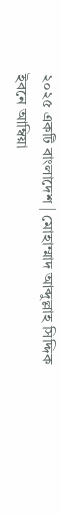২০২৫ একটি বাংলাদেশ | মোহাম্মাদ আব্দুল্লাহ সিদ্দিক ইবনে আম্বিয়া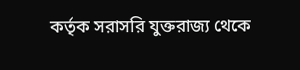কর্তৃক সরাসরি যুক্তরাজ্য থেকে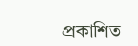প্রকাশিত